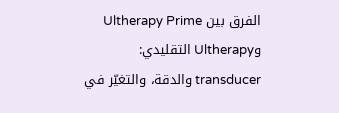الفرق بين Ultherapy Prime وUltherapy التقليدي: transducer والدقة، والتغيّر في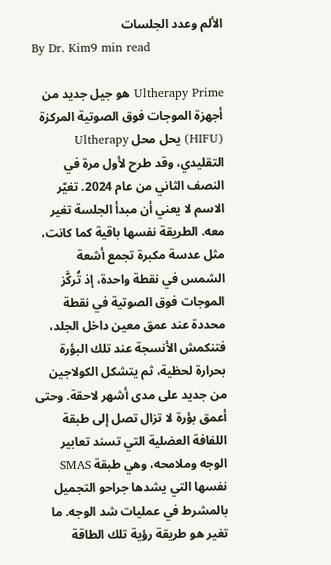الألم وعدد الجلسات
By Dr. Kim9 min read

Ultherapy Prime هو جيل جديد من أجهزة الموجات فوق الصوتية المركزة (HIFU) يحل محل Ultherapy التقليدي، وقد طرح لأول مرة في النصف الثاني من عام 2024. تغيّر الاسم لا يعني أن مبدأ الجلسة تغير معه. الطريقة نفسها باقية كما كانت، مثل عدسة مكبرة تجمع أشعة الشمس في نقطة واحدة، إذ تُركَّز الموجات فوق الصوتية في نقطة محددة عند عمق معين داخل الجلد، فتنكمش الأنسجة عند تلك البؤرة بحرارة لحظية، ثم يتشكل الكولاجين من جديد على مدى أشهر لاحقة. وحتى أعمق بؤرة لا تزال تصل إلى طبقة اللفافة العضلية التي تسند تعابير الوجه وملامحه، وهي طبقة SMAS نفسها التي يشدها جراحو التجميل بالمشرط في عمليات شد الوجه. ما تغير هو طريقة رؤية تلك الطاقة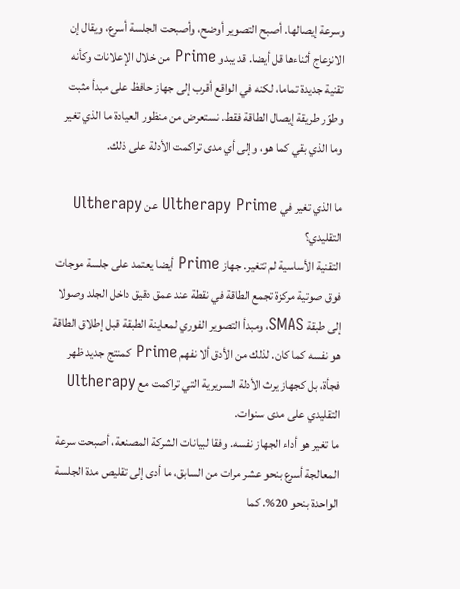وسرعة إيصالها. أصبح التصوير أوضح، وأصبحت الجلسة أسرع، ويقال إن الانزعاج أثناءها قل أيضا. قد يبدو Prime من خلال الإعلانات وكأنه تقنية جديدة تماما، لكنه في الواقع أقرب إلى جهاز حافظ على مبدأ مثبت وطوّر طريقة إيصال الطاقة فقط. نستعرض من منظور العيادة ما الذي تغير وما الذي بقي كما هو، وإلى أي مدى تراكمت الأدلة على ذلك.

ما الذي تغير في Ultherapy Prime عن Ultherapy التقليدي؟
التقنية الأساسية لم تتغير. جهاز Prime أيضا يعتمد على جلسة موجات فوق صوتية مركزة تجمع الطاقة في نقطة عند عمق دقيق داخل الجلد وصولا إلى طبقة SMAS، ومبدأ التصوير الفوري لمعاينة الطبقة قبل إطلاق الطاقة هو نفسه كما كان. لذلك من الأدق ألا نفهم Prime كمنتج جديد ظهر فجأة، بل كجهاز يرث الأدلة السريرية التي تراكمت مع Ultherapy التقليدي على مدى سنوات.
ما تغير هو أداء الجهاز نفسه. وفقا لبيانات الشركة المصنعة، أصبحت سرعة المعالجة أسرع بنحو عشر مرات من السابق، ما أدى إلى تقليص مدة الجلسة الواحدة بنحو 20%. كما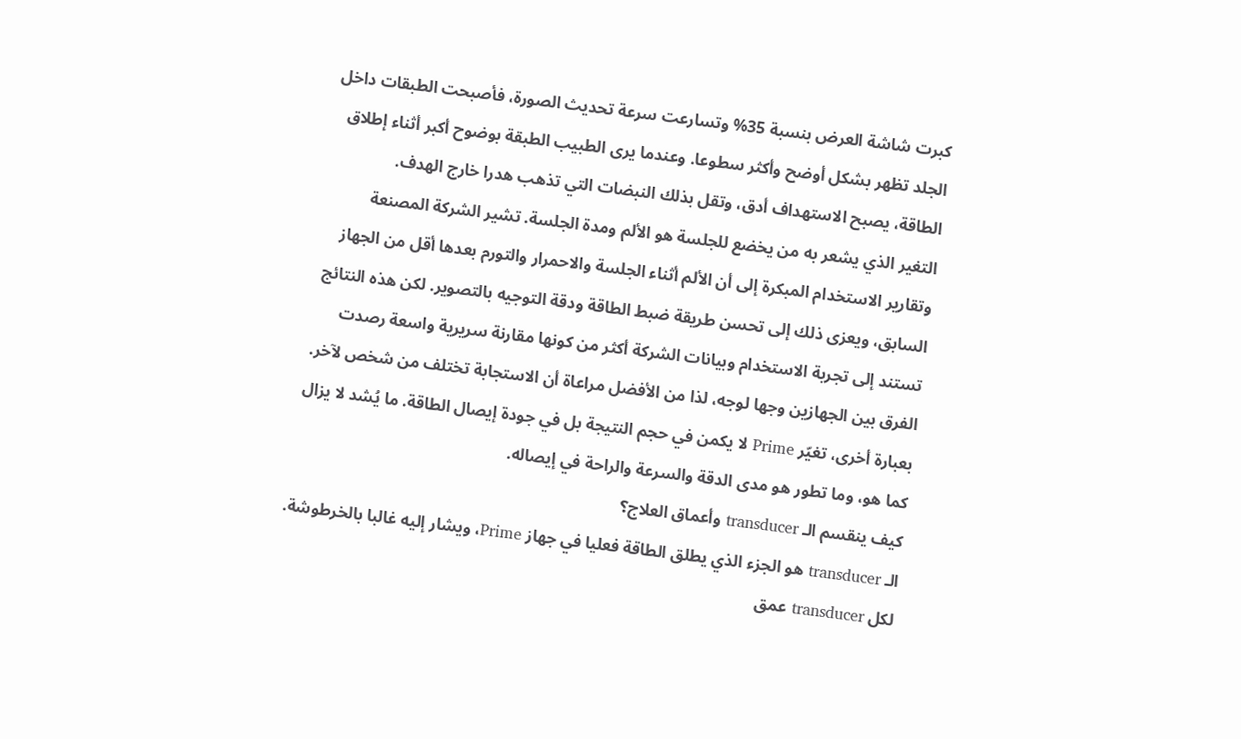كبرت شاشة العرض بنسبة 35% وتسارعت سرعة تحديث الصورة، فأصبحت الطبقات داخل الجلد تظهر بشكل أوضح وأكثر سطوعا. وعندما يرى الطبيب الطبقة بوضوح أكبر أثناء إطلاق الطاقة، يصبح الاستهداف أدق، وتقل بذلك النبضات التي تذهب هدرا خارج الهدف.
التغير الذي يشعر به من يخضع للجلسة هو الألم ومدة الجلسة. تشير الشركة المصنعة وتقارير الاستخدام المبكرة إلى أن الألم أثناء الجلسة والاحمرار والتورم بعدها أقل من الجهاز السابق، ويعزى ذلك إلى تحسن طريقة ضبط الطاقة ودقة التوجيه بالتصوير. لكن هذه النتائج تستند إلى تجربة الاستخدام وبيانات الشركة أكثر من كونها مقارنة سريرية واسعة رصدت الفرق بين الجهازين وجها لوجه، لذا من الأفضل مراعاة أن الاستجابة تختلف من شخص لآخر.
بعبارة أخرى، تغيّر Prime لا يكمن في حجم النتيجة بل في جودة إيصال الطاقة. ما يُشد لا يزال كما هو، وما تطور هو مدى الدقة والسرعة والراحة في إيصاله.
كيف ينقسم الـ transducer وأعماق العلاج؟
الـ transducer هو الجزء الذي يطلق الطاقة فعليا في جهاز Prime، ويشار إليه غالبا بالخرطوشة. لكل transducer عمق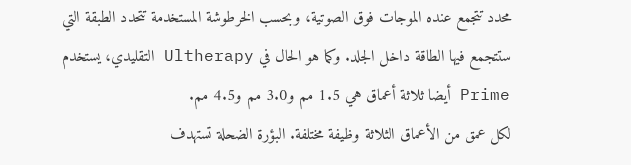محدد تتجمع عنده الموجات فوق الصوتية، وبحسب الخرطوشة المستخدمة تتحدد الطبقة التي ستتجمع فيها الطاقة داخل الجلد. وكما هو الحال في Ultherapy التقليدي، يستخدم Prime أيضا ثلاثة أعماق هي 1.5 مم و3.0 مم و4.5 مم.
لكل عمق من الأعماق الثلاثة وظيفة مختلفة. البؤرة الضحلة تستهدف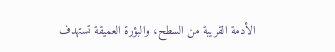الأدمة القريبة من السطح، والبؤرة العميقة تستهدف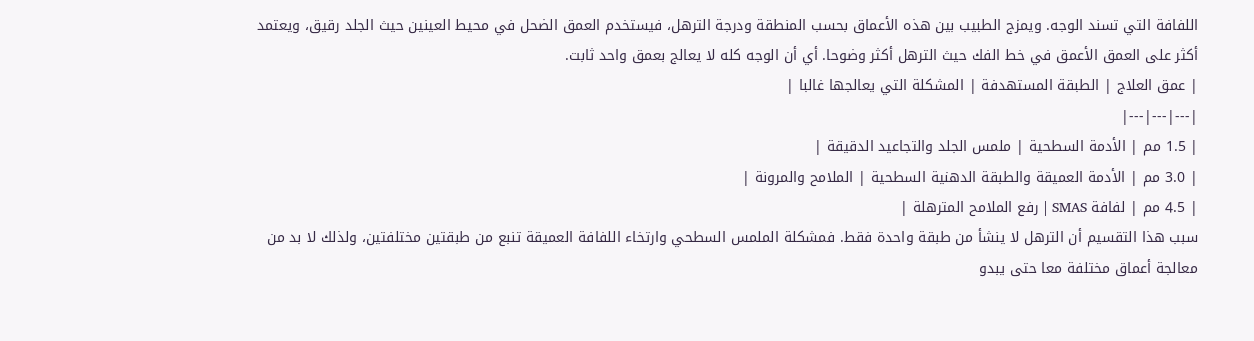اللفافة التي تسند الوجه. ويمزج الطبيب بين هذه الأعماق بحسب المنطقة ودرجة الترهل، فيستخدم العمق الضحل في محيط العينين حيث الجلد رقيق، ويعتمد أكثر على العمق الأعمق في خط الفك حيث الترهل أكثر وضوحا. أي أن الوجه كله لا يعالج بعمق واحد ثابت.
| عمق العلاج | الطبقة المستهدفة | المشكلة التي يعالجها غالبا |
|---|---|---|
| 1.5 مم | الأدمة السطحية | ملمس الجلد والتجاعيد الدقيقة |
| 3.0 مم | الأدمة العميقة والطبقة الدهنية السطحية | الملامح والمرونة |
| 4.5 مم | لفافة SMAS | رفع الملامح المترهلة |
سبب هذا التقسيم أن الترهل لا ينشأ من طبقة واحدة فقط. فمشكلة الملمس السطحي وارتخاء اللفافة العميقة تنبع من طبقتين مختلفتين، ولذلك لا بد من معالجة أعماق مختلفة معا حتى يبدو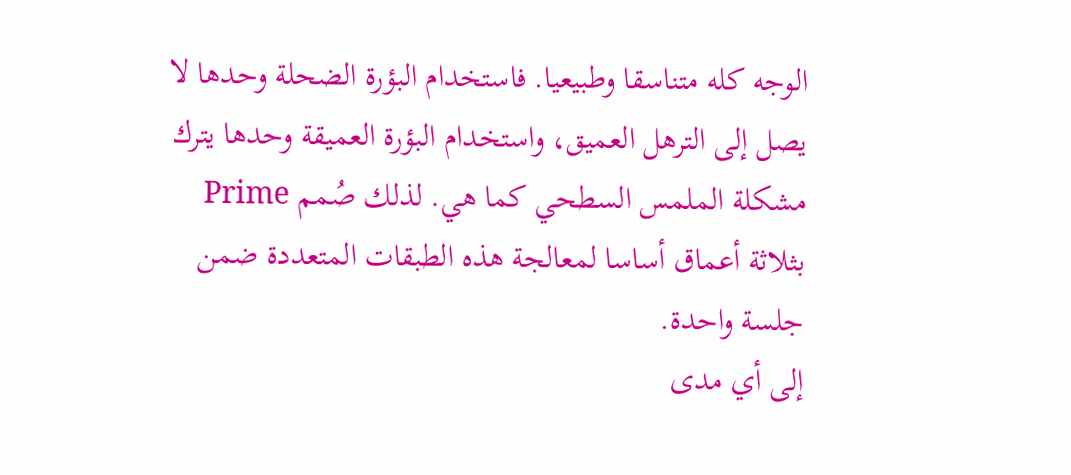الوجه كله متناسقا وطبيعيا. فاستخدام البؤرة الضحلة وحدها لا يصل إلى الترهل العميق، واستخدام البؤرة العميقة وحدها يترك مشكلة الملمس السطحي كما هي. لذلك صُمم Prime بثلاثة أعماق أساسا لمعالجة هذه الطبقات المتعددة ضمن جلسة واحدة.
إلى أي مدى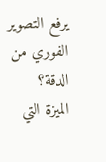يرفع التصوير الفوري من الدقة؟
الميزة التي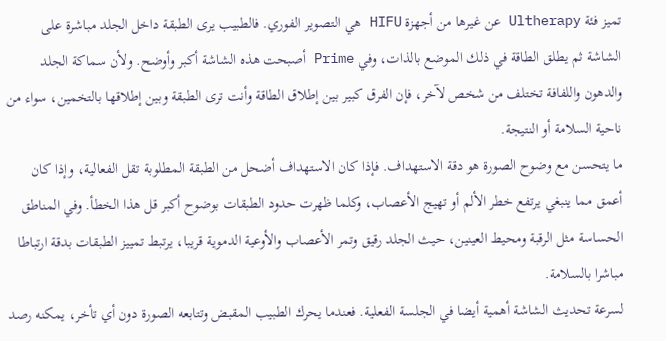تميز فئة Ultherapy عن غيرها من أجهزة HIFU هي التصوير الفوري. فالطبيب يرى الطبقة داخل الجلد مباشرة على الشاشة ثم يطلق الطاقة في ذلك الموضع بالذات، وفي Prime أصبحت هذه الشاشة أكبر وأوضح. ولأن سماكة الجلد والدهون واللفافة تختلف من شخص لآخر، فإن الفرق كبير بين إطلاق الطاقة وأنت ترى الطبقة وبين إطلاقها بالتخمين، سواء من ناحية السلامة أو النتيجة.
ما يتحسن مع وضوح الصورة هو دقة الاستهداف. فإذا كان الاستهداف أضحل من الطبقة المطلوبة تقل الفعالية، وإذا كان أعمق مما ينبغي يرتفع خطر الألم أو تهيج الأعصاب، وكلما ظهرت حدود الطبقات بوضوح أكبر قل هذا الخطأ. وفي المناطق الحساسة مثل الرقبة ومحيط العينين، حيث الجلد رقيق وتمر الأعصاب والأوعية الدموية قريبا، يرتبط تمييز الطبقات بدقة ارتباطا مباشرا بالسلامة.
لسرعة تحديث الشاشة أهمية أيضا في الجلسة الفعلية. فعندما يحرك الطبيب المقبض وتتابعه الصورة دون أي تأخر، يمكنه رصد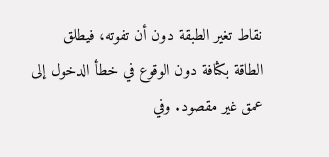نقاط تغير الطبقة دون أن تفوته، فيطلق الطاقة بكثافة دون الوقوع في خطأ الدخول إلى عمق غير مقصود. وفي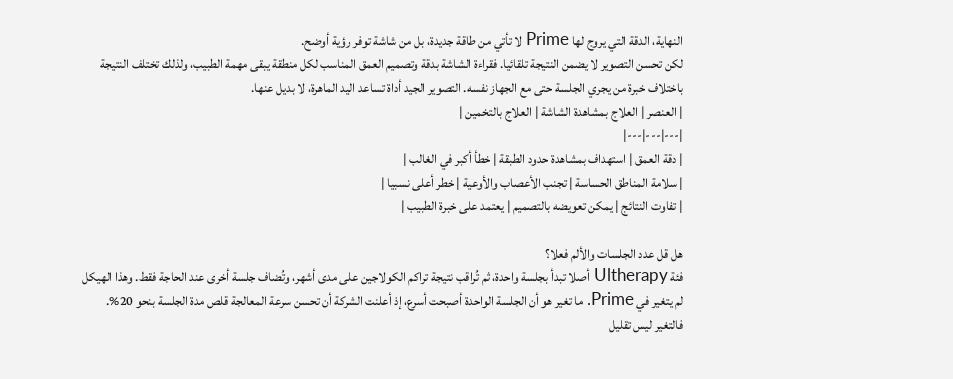النهاية، الدقة التي يروج لها Prime لا تأتي من طاقة جديدة، بل من شاشة توفر رؤية أوضح.
لكن تحسن التصوير لا يضمن النتيجة تلقائيا. فقراءة الشاشة بدقة وتصميم العمق المناسب لكل منطقة يبقى مهمة الطبيب، ولذلك تختلف النتيجة باختلاف خبرة من يجري الجلسة حتى مع الجهاز نفسه. التصوير الجيد أداة تساعد اليد الماهرة، لا بديل عنها.
| العنصر | العلاج بمشاهدة الشاشة | العلاج بالتخمين |
|---|---|---|
| دقة العمق | استهداف بمشاهدة حدود الطبقة | خطأ أكبر في الغالب |
| سلامة المناطق الحساسة | تجنب الأعصاب والأوعية | خطر أعلى نسبيا |
| تفاوت النتائج | يمكن تعويضه بالتصميم | يعتمد على خبرة الطبيب |

هل قل عدد الجلسات والألم فعلا؟
فئة Ultherapy أصلا تبدأ بجلسة واحدة، ثم تُراقب نتيجة تراكم الكولاجين على مدى أشهر، وتُضاف جلسة أخرى عند الحاجة فقط. وهذا الهيكل لم يتغير في Prime. ما تغير هو أن الجلسة الواحدة أصبحت أسرع، إذ أعلنت الشركة أن تحسن سرعة المعالجة قلص مدة الجلسة بنحو 20%. فالتغير ليس تقليل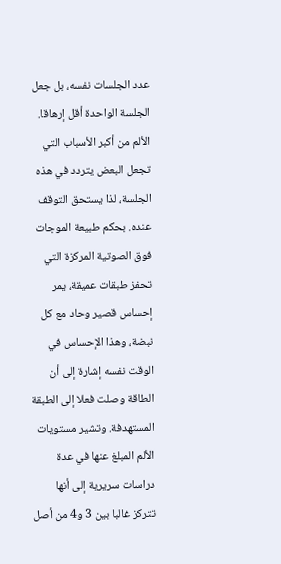عدد الجلسات نفسه، بل جعل الجلسة الواحدة أقل إرهاقا.
الألم من أكبر الأسباب التي تجعل البعض يتردد في هذه الجلسة، لذا يستحق التوقف عنده. بحكم طبيعة الموجات فوق الصوتية المركزة التي تحفز طبقات عميقة، يمر إحساس قصير وحاد مع كل نبضة، وهذا الإحساس في الوقت نفسه إشارة إلى أن الطاقة وصلت فعلا إلى الطبقة المستهدفة. وتشير مستويات الألم المبلغ عنها في عدة دراسات سريرية إلى أنها تتركز غالبا بين 3 و4 من أصل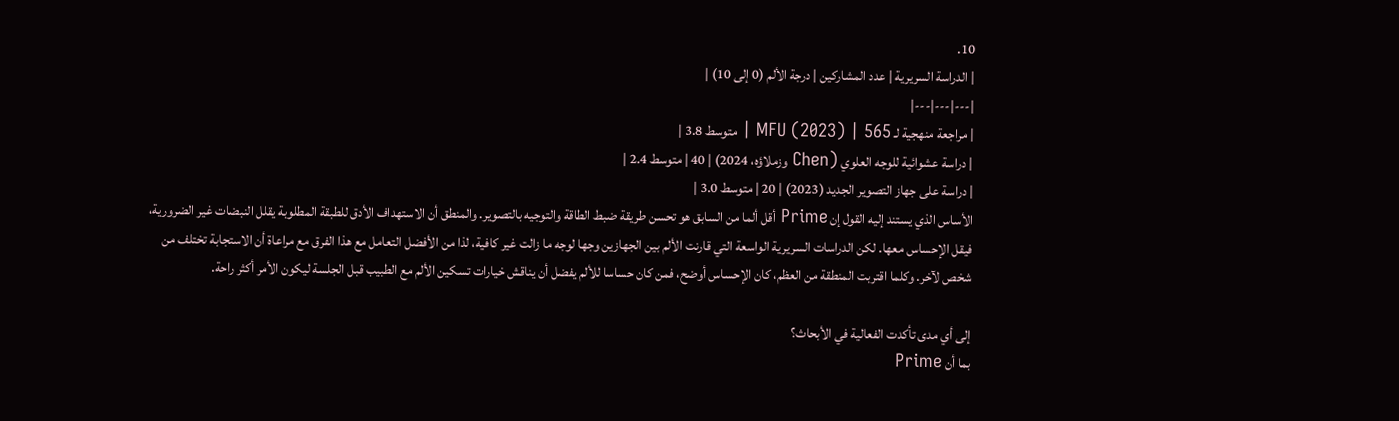10.
| الدراسة السريرية | عدد المشاركين | درجة الألم (0 إلى 10) |
|---|---|---|
| مراجعة منهجية لـ MFU (2023) | 565 | متوسط 3.8 |
| دراسة عشوائية للوجه العلوي (Chen وزملاؤه، 2024) | 40 | متوسط 2.4 |
| دراسة على جهاز التصوير الجديد (2023) | 20 | متوسط 3.0 |
الأساس الذي يستند إليه القول إن Prime أقل ألما من السابق هو تحسن طريقة ضبط الطاقة والتوجيه بالتصوير. والمنطق أن الاستهداف الأدق للطبقة المطلوبة يقلل النبضات غير الضرورية، فيقل الإحساس معها. لكن الدراسات السريرية الواسعة التي قارنت الألم بين الجهازين وجها لوجه ما زالت غير كافية، لذا من الأفضل التعامل مع هذا الفرق مع مراعاة أن الاستجابة تختلف من شخص لآخر. وكلما اقتربت المنطقة من العظم، كان الإحساس أوضح، فمن كان حساسا للألم يفضل أن يناقش خيارات تسكين الألم مع الطبيب قبل الجلسة ليكون الأمر أكثر راحة.

إلى أي مدى تأكدت الفعالية في الأبحاث؟
بما أن Prime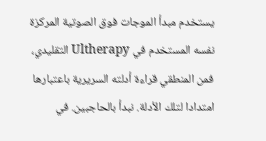يستخدم مبدأ الموجات فوق الصوتية المركزة نفسه المستخدم في Ultherapy التقليدي، فمن المنطقي قراءة أدلته السريرية باعتبارها امتدادا لتلك الأدلة. نبدأ بالحاجبين. في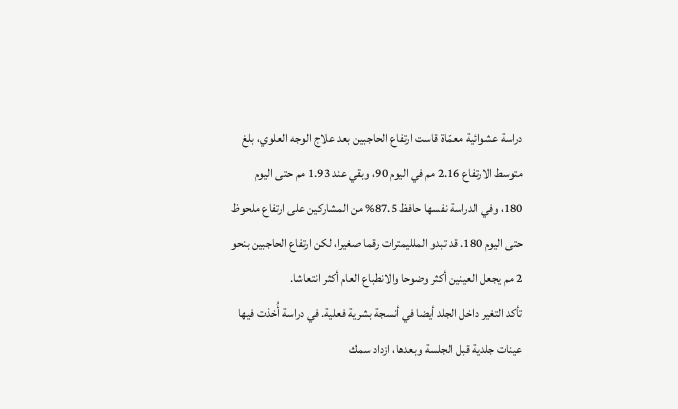دراسة عشوائية معمّاة قاست ارتفاع الحاجبين بعد علاج الوجه العلوي، بلغ متوسط الارتفاع 2.16 مم في اليوم 90، وبقي عند 1.93 مم حتى اليوم 180، وفي الدراسة نفسها حافظ 87.5% من المشاركين على ارتفاع ملحوظ حتى اليوم 180. قد تبدو الملليمترات رقما صغيرا، لكن ارتفاع الحاجبين بنحو 2 مم يجعل العينين أكثر وضوحا والانطباع العام أكثر انتعاشا.
تأكد التغير داخل الجلد أيضا في أنسجة بشرية فعلية. في دراسة أُخذت فيها عينات جلدية قبل الجلسة وبعدها، ازداد سمك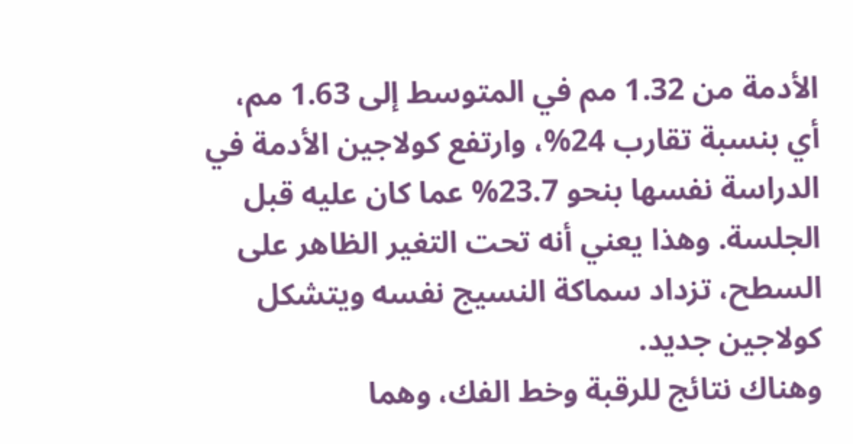الأدمة من 1.32 مم في المتوسط إلى 1.63 مم، أي بنسبة تقارب 24%، وارتفع كولاجين الأدمة في الدراسة نفسها بنحو 23.7% عما كان عليه قبل الجلسة. وهذا يعني أنه تحت التغير الظاهر على السطح، تزداد سماكة النسيج نفسه ويتشكل كولاجين جديد.
وهناك نتائج للرقبة وخط الفك، وهما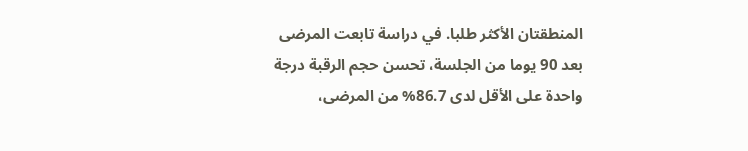المنطقتان الأكثر طلبا. في دراسة تابعت المرضى بعد 90 يوما من الجلسة، تحسن حجم الرقبة درجة واحدة على الأقل لدى 86.7% من المرضى،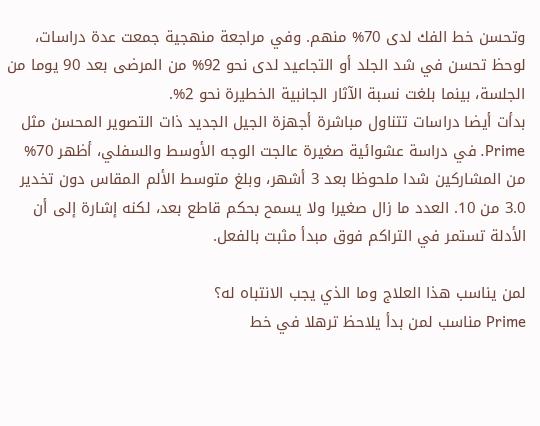وتحسن خط الفك لدى 70% منهم. وفي مراجعة منهجية جمعت عدة دراسات، لوحظ تحسن في شد الجلد أو التجاعيد لدى نحو 92% من المرضى بعد 90 يوما من الجلسة، بينما بلغت نسبة الآثار الجانبية الخطيرة نحو 2%.
بدأت أيضا دراسات تتناول مباشرة أجهزة الجيل الجديد ذات التصوير المحسن مثل Prime. في دراسة عشوائية صغيرة عالجت الوجه الأوسط والسفلي، أظهر 70% من المشاركين شدا ملحوظا بعد 3 أشهر، وبلغ متوسط الألم المقاس دون تخدير 3.0 من 10. العدد ما زال صغيرا ولا يسمح بحكم قاطع بعد، لكنه إشارة إلى أن الأدلة تستمر في التراكم فوق مبدأ مثبت بالفعل.

لمن يناسب هذا العلاج وما الذي يجب الانتباه له؟
Prime مناسب لمن بدأ يلاحظ ترهلا في خط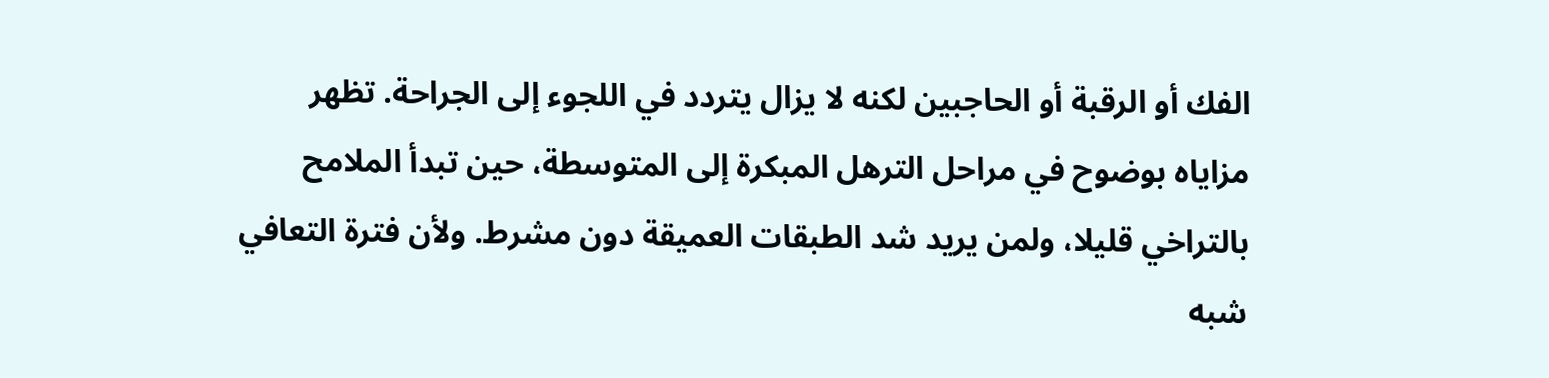الفك أو الرقبة أو الحاجبين لكنه لا يزال يتردد في اللجوء إلى الجراحة. تظهر مزاياه بوضوح في مراحل الترهل المبكرة إلى المتوسطة، حين تبدأ الملامح بالتراخي قليلا، ولمن يريد شد الطبقات العميقة دون مشرط. ولأن فترة التعافي شبه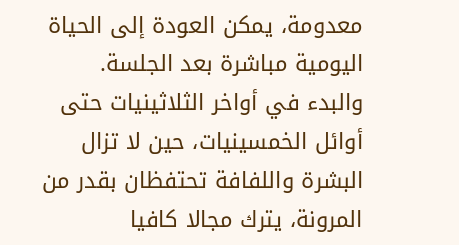معدومة، يمكن العودة إلى الحياة اليومية مباشرة بعد الجلسة. والبدء في أواخر الثلاثينيات حتى أوائل الخمسينيات، حين لا تزال البشرة واللفافة تحتفظان بقدر من المرونة، يترك مجالا كافيا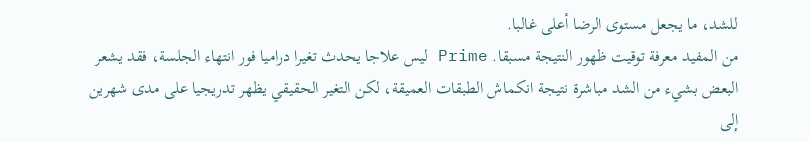للشد، ما يجعل مستوى الرضا أعلى غالبا.
من المفيد معرفة توقيت ظهور النتيجة مسبقا. Prime ليس علاجا يحدث تغيرا دراميا فور انتهاء الجلسة، فقد يشعر البعض بشيء من الشد مباشرة نتيجة انكماش الطبقات العميقة، لكن التغير الحقيقي يظهر تدريجيا على مدى شهرين إلى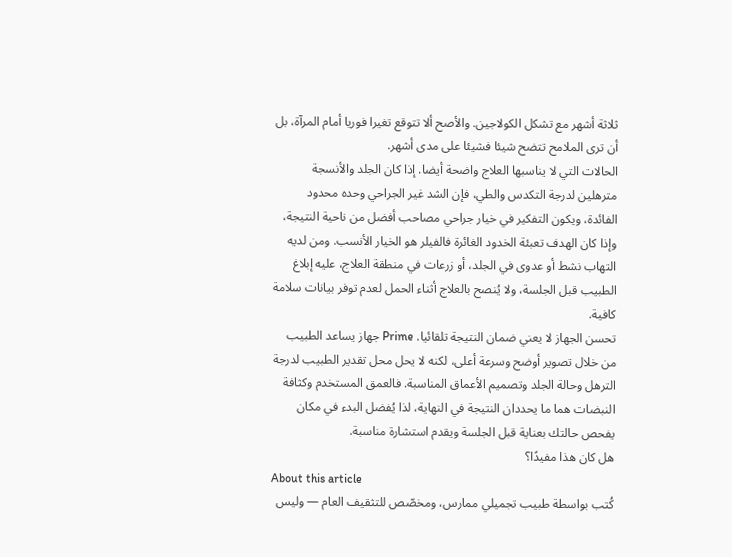ثلاثة أشهر مع تشكل الكولاجين. والأصح ألا تتوقع تغيرا فوريا أمام المرآة، بل أن ترى الملامح تتضح شيئا فشيئا على مدى أشهر.
الحالات التي لا يناسبها العلاج واضحة أيضا. إذا كان الجلد والأنسجة مترهلين لدرجة التكدس والطي، فإن الشد غير الجراحي وحده محدود الفائدة، ويكون التفكير في خيار جراحي مصاحب أفضل من ناحية النتيجة، وإذا كان الهدف تعبئة الخدود الغائرة فالفيلر هو الخيار الأنسب. ومن لديه التهاب نشط أو عدوى في الجلد، أو زرعات في منطقة العلاج، عليه إبلاغ الطبيب قبل الجلسة، ولا يُنصح بالعلاج أثناء الحمل لعدم توفر بيانات سلامة كافية.
تحسن الجهاز لا يعني ضمان النتيجة تلقائيا. Prime جهاز يساعد الطبيب من خلال تصوير أوضح وسرعة أعلى، لكنه لا يحل محل تقدير الطبيب لدرجة الترهل وحالة الجلد وتصميم الأعماق المناسبة. فالعمق المستخدم وكثافة النبضات هما ما يحددان النتيجة في النهاية، لذا يُفضل البدء في مكان يفحص حالتك بعناية قبل الجلسة ويقدم استشارة مناسبة.
هل كان هذا مفيدًا؟
About this article
كُتب بواسطة طبيب تجميلي ممارس، ومخصّص للتثقيف العام — وليس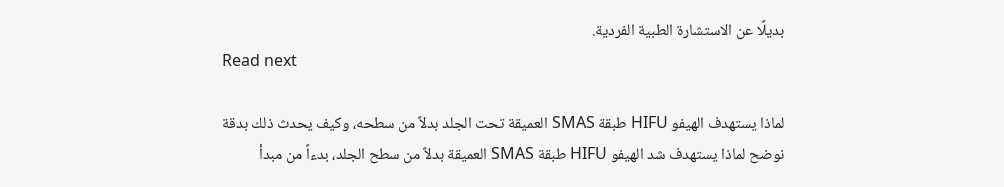بديلًا عن الاستشارة الطبية الفردية.
Read next

لماذا يستهدف الهيفو HIFU طبقة SMAS العميقة تحت الجلد بدلاً من سطحه، وكيف يحدث ذلك بدقة
نوضح لماذا يستهدف شد الهيفو HIFU طبقة SMAS العميقة بدلاً من سطح الجلد، بدءاً من مبدأ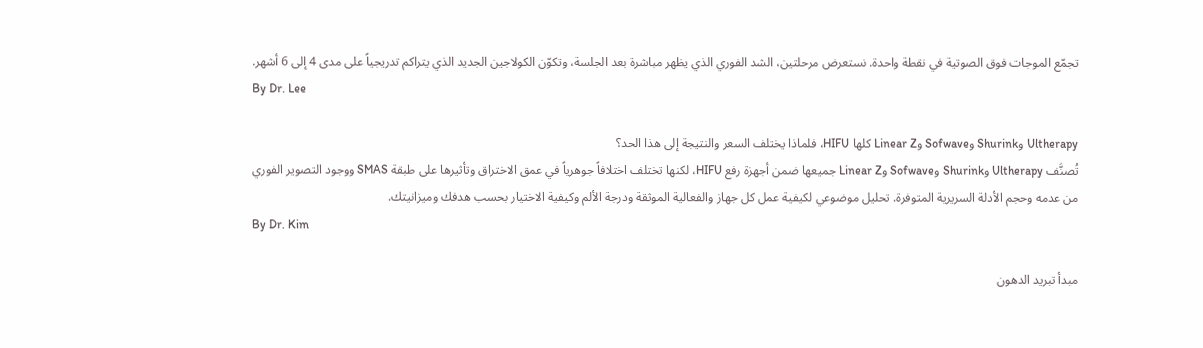تجمّع الموجات فوق الصوتية في نقطة واحدة. نستعرض مرحلتين، الشد الفوري الذي يظهر مباشرة بعد الجلسة، وتكوّن الكولاجين الجديد الذي يتراكم تدريجياً على مدى 4 إلى 6 أشهر.
By Dr. Lee

Ultherapy وShurink وSofwave وLinear Z كلها HIFU، فلماذا يختلف السعر والنتيجة إلى هذا الحد؟
تُصنَّف Ultherapy وShurink وSofwave وLinear Z جميعها ضمن أجهزة رفع HIFU، لكنها تختلف اختلافاً جوهرياً في عمق الاختراق وتأثيرها على طبقة SMAS ووجود التصوير الفوري من عدمه وحجم الأدلة السريرية المتوفرة. تحليل موضوعي لكيفية عمل كل جهاز والفعالية الموثقة ودرجة الألم وكيفية الاختيار بحسب هدفك وميزانيتك.
By Dr. Kim

مبدأ تبريد الدهون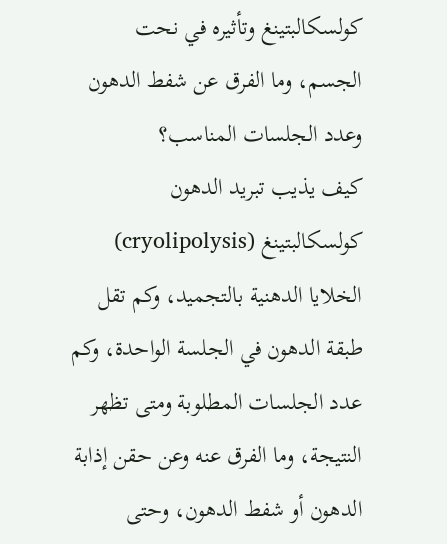كولسكالبتينغ وتأثيره في نحت الجسم، وما الفرق عن شفط الدهون وعدد الجلسات المناسب؟
كيف يذيب تبريد الدهون كولسكالبتينغ (cryolipolysis) الخلايا الدهنية بالتجميد، وكم تقل طبقة الدهون في الجلسة الواحدة، وكم عدد الجلسات المطلوبة ومتى تظهر النتيجة، وما الفرق عنه وعن حقن إذابة الدهون أو شفط الدهون، وحتى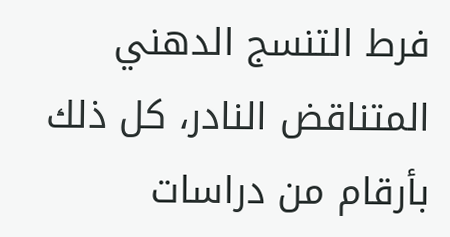فرط التنسج الدهني المتناقض النادر، كل ذلك بأرقام من دراسات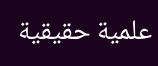علمية حقيقية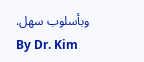وبأسلوب سهل.
By Dr. Kim